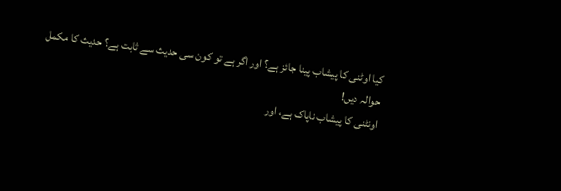کیا اوٹنی کا پیشاب پینا جائز ہے؟ اور اگر ہے تو کون سی حدیث سے ثابت ہے؟ حدیث کا مکمل حوالہ دیں!
اونٹنی کا پیشاب ناپاک ہے، اور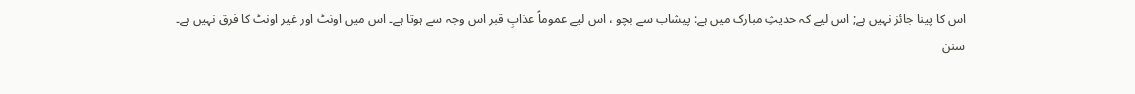اس کا پینا جائز نہیں ہے; اس لیے کہ حدیثِ مبارک میں ہے: پیشاب سے بچو ، اس لیے عموماً عذابِ قبر اس وجہ سے ہوتا ہے۔ اس میں اونٹ اور غیر اونٹ کا فرق نہیں ہے۔
سنن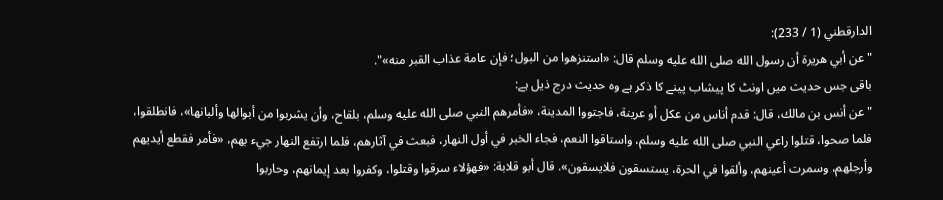الدارقطني (1 / 233):
"عن أبي هريرة أن رسول الله صلى الله عليه وسلم قال: «استنزهوا من البول؛ فإن عامة عذاب القبر منه»".
باقی جس حدیث میں اونٹ کا پیشاب پینے کا ذکر ہے وہ حدیث درج ذیل ہے:
"عن أنس بن مالك، قال: قدم أناس من عكل أو عرينة، فاجتووا المدينة، «فأمرهم النبي صلى الله عليه وسلم، بلقاح، وأن يشربوا من أبوالها وألبانها»، فانطلقوا، فلما صحوا، قتلوا راعي النبي صلى الله عليه وسلم، واستاقوا النعم، فجاء الخبر في أول النهار، فبعث في آثارهم، فلما ارتفع النهار جيء بهم، «فأمر فقطع أيديهم وأرجلهم، وسمرت أعينهم، وألقوا في الحرة، يستسقون فلايسقون». قال أبو قلابة: «فهؤلاء سرقوا وقتلوا، وكفروا بعد إيمانهم، وحاربوا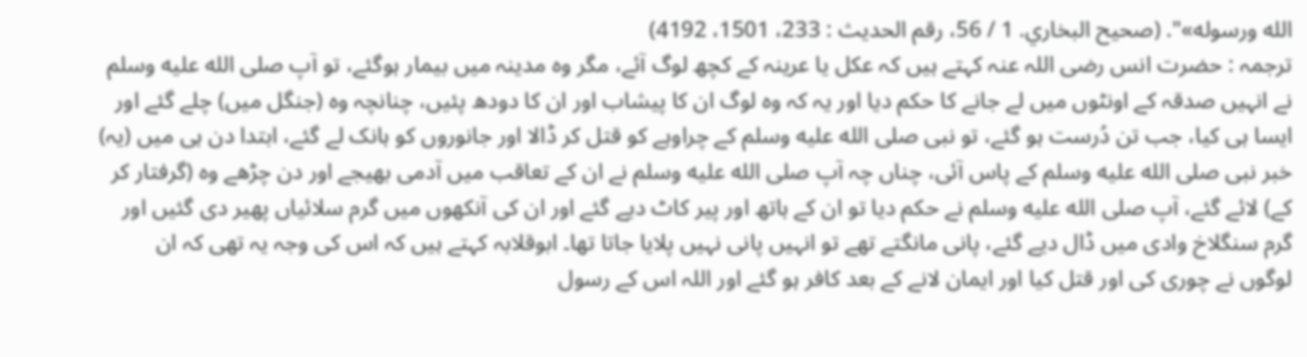الله ورسوله»". (صحيح البخاري. 1 / 56، رقم الحدیث : 233، 1501، 4192)
ترجمہ : حضرت انس رضی اللہ عنہ کہتے ہیں کہ عکل یا عرینہ کے کچھ لوگ آئے، مگر وہ مدینہ میں بیمار ہوگئے، تو آپ صلى الله عليه وسلم نے انہیں صدقہ کے اونٹوں میں لے جانے کا حکم دیا اور یہ کہ وہ لوگ ان کا پیشاب اور ان کا دودھ پئیں، چنانچہ وہ (جنگل میں) چلے گئے اور ایسا ہی کیا، جب تن دُرست ہو گئے، تو نبی صلى الله عليه وسلم کے چراوہے کو قتل کر ڈالا اور جانوروں کو ہانک لے گئے، ابتدا دن ہی میں (یہ) خبر نبی صلى الله عليه وسلم کے پاس آئی، چناں چہ آپ صلى الله عليه وسلم نے ان کے تعاقب میں آدمی بھیجے اور دن چڑھے وہ (گرفتار کر کے) لائے گئے، آپ صلى الله عليه وسلم نے حکم دیا تو ان کے ہاتھ اور پیر کاٹ دیے گئے اور ان کی آنکھوں میں گرم سلائیاں پھیر دی گئیں اور گرم سنگلاخ وادی میں ڈال دیے گئے، پانی مانگتے تھے تو انہیں پانی نہیں پلایا جاتا تھا۔ ابوقلابہ کہتے ہیں کہ اس کی وجہ یہ تھی کہ ان لوگوں نے چوری کی اور قتل کیا اور ایمان لانے کے بعد کافر ہو گئے اور اللہ اس کے رسول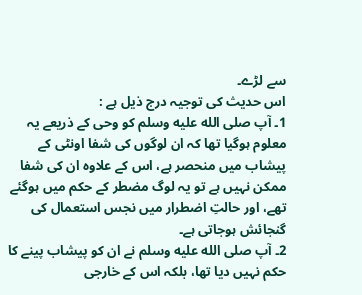سے لڑے۔
اس حدیث کی توجیہ درج ذیل ہے :
1۔ آپ صلى الله عليه وسلم کو وحی کے ذریعے یہ معلوم ہوگیا تھا کہ ان لوگوں کی شفا اونٹی کے پیشاب میں منحصر ہے، اس کے علاوہ ان کی شفا ممکن نہیں ہے تو یہ لوگ مضطر کے حکم میں ہوگئے تھے، اور حالتِ اضطرار میں نجس استعمال کی گنجائش ہوجاتی ہے۔
2۔ آپ صلى الله عليه وسلم نے ان کو پیشاب پینے کا حکم نہیں دیا تھا، بلکہ اس کے خارجی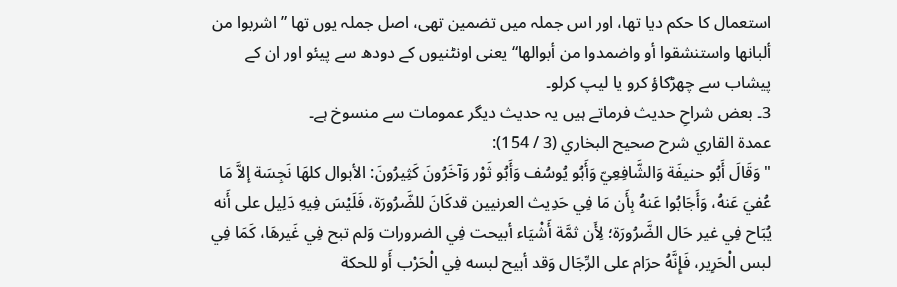استعمال کا حکم دیا تھا، اور اس جملہ میں تضمین تھی، اصل جملہ یوں تھا ”اشربوا من ألبانها واستنشقوا أو واضمدوا من أبوالها“ یعنی اونٹنیوں کے دودھ سے پیئو اور ان کے پیشاب سے چھڑکاؤ کرو یا لیپ کرلو۔
3۔ بعض شراحِ حدیث فرماتے ہیں یہ حدیث دیگر عمومات سے منسوخ ہے۔
عمدة القاري شرح صحيح البخاري (3 / 154):
"وَقَالَ أَبُو حنيفَة وَالشَّافِعِيّ وَأَبُو يُوسُف وَأَبُو ثَوْر وَآخَرُونَ كَثِيرُونَ: الأبوال كلهَا نَجِسَة إلاَّ مَا عُفيَ عَنهُ، وَأَجَابُوا عَنهُ بِأَن مَا فِي حَدِيث العرنيين قدكَانَ للضَّرُورَة، فَلَيْسَ فِيهِ دَلِيل على أَنه يُبَاح فِي غير حَال الضَّرُورَة؛ لِأَن ثمَّة أَشْيَاء أبيحت فِي الضرورات وَلم تبح فِي غَيرهَا، كَمَا فِي لبس الْحَرِير، فَإِنَّهُ حرَام على الرِّجَال وَقد أبيح لبسه فِي الْحَرْب أَو للحكة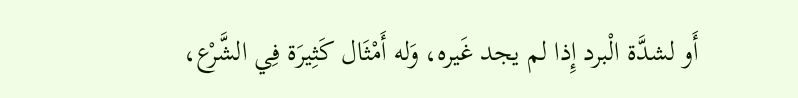أَو لشدَّة الْبرد إِذا لم يجد غَيره، وَله أَمْثَال كَثِيرَة فِي الشَّرْع،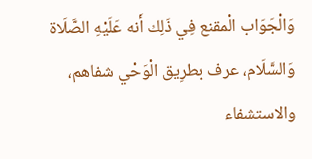وَالْجَوَاب الْمقنع فِي ذَلِك أَنه عَلَيْهِ الصَّلَاة وَالسَّلَام، عرف بطرِيق الْوَحْي شفاهم، والاستشفاء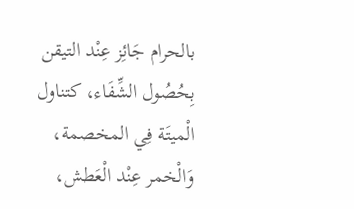بالحرام جَائِز عِنْد التيقن بِحُصُول الشِّفَاء، كتناول الْميتَة فِي المخصمة، وَالْخمر عِنْد الْعَطش،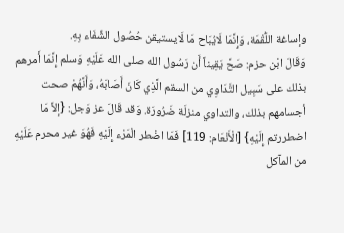وإساغة اللُّقْمَة، وَإِنَّمَا لَايُبَاح مَا لَايستيقن حُصُول الشِّفَاء بِهِ.
وَقَالَ ابْن حزم: صَحَّ يَقِيناً أَن رَسُول الله صلى الله عَلَيْهِ وَسلم إِنَّمَا أَمرهم بذلك على سَبِيل التَّدَاوِي من السقم الَّذِي كَانَ أَصَابَهُ، وَأَنَّهُمْ صحت أجسامهم بذلك، والتداوي منزلَة ضَرُورَة. وَقد قَالَ عز وَجل: {إلاَّ مَا اضطررتم إِلَيْهِ} [الْأَنْعَام: 119] فَمَا اضْطر الْمَرْء إِلَيْهِ فَهُوَ غير محرم عَلَيْهِ من المآكل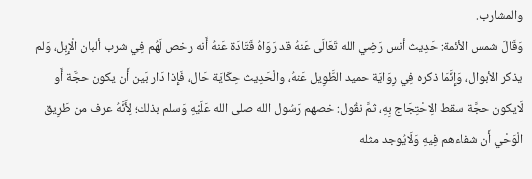والمشارب.
وَقَالَ شمس الأئمة: حَدِيث أنس رَضِي الله تَعَالَى عَنهُ قد رَوَاهُ قَتَادَة عَنهُ أَنه رخص لَهُم فِي شرب ألبان الْإِبِل، وَلم يذكر الأبوال، وَإِنَّمَا ذكره فِي رِوَايَة حميد الطَّوِيل عَنهُ، والْحَدِيث حِكَايَة حَال، فَإِذا دَار بَين أَن يكون حجَّة أَو لَايكون حجَّة سقط الِاحْتِجَاج بِهِ، ثمَّ نقُول: خصهم رَسُول الله صلى الله عَلَيْهِ وَسلم بذلك؛ لِأَنَّهُ عرف من طَرِيق الْوَحْي أَن شفاءهم فِيهِ وَلَايُوجد مثله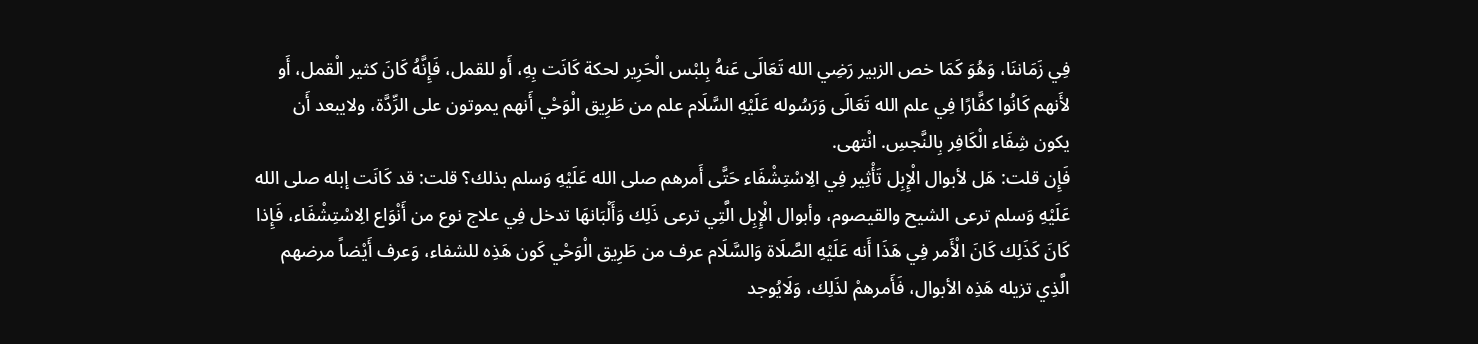فِي زَمَاننَا، وَهُوَ كَمَا خص الزبير رَضِي الله تَعَالَى عَنهُ بِلبْس الْحَرِير لحكة كَانَت بِهِ، أَو للقمل، فَإِنَّهُ كَانَ كثير الْقمل، أَو لأَنهم كَانُوا كفَّارًا فِي علم الله تَعَالَى وَرَسُوله عَلَيْهِ السَّلَام علم من طَرِيق الْوَحْي أَنهم يموتون على الرِّدَّة، ولايبعد أَن يكون شِفَاء الْكَافِر بِالنَّجسِ. انْتهى.
فَإِن قلت: هَل لأبوال الْإِبِل تَأْثِير فِي الِاسْتِشْفَاء حَتَّى أَمرهم صلى الله عَلَيْهِ وَسلم بذلك؟ قلت: قد كَانَت إبله صلى الله عَلَيْهِ وَسلم ترعى الشيح والقيصوم، وأبوال الْإِبِل الَّتِي ترعى ذَلِك وَأَلْبَانهَا تدخل فِي علاج نوع من أَنْوَاع الِاسْتِشْفَاء، فَإِذا كَانَ كَذَلِك كَانَ الْأَمر فِي هَذَا أَنه عَلَيْهِ الصَّلَاة وَالسَّلَام عرف من طَرِيق الْوَحْي كَون هَذِه للشفاء، وَعرف أَيْضاً مرضهم الَّذِي تزيله هَذِه الأبوال، فَأَمرهمْ لذَلِك، وَلَايُوجد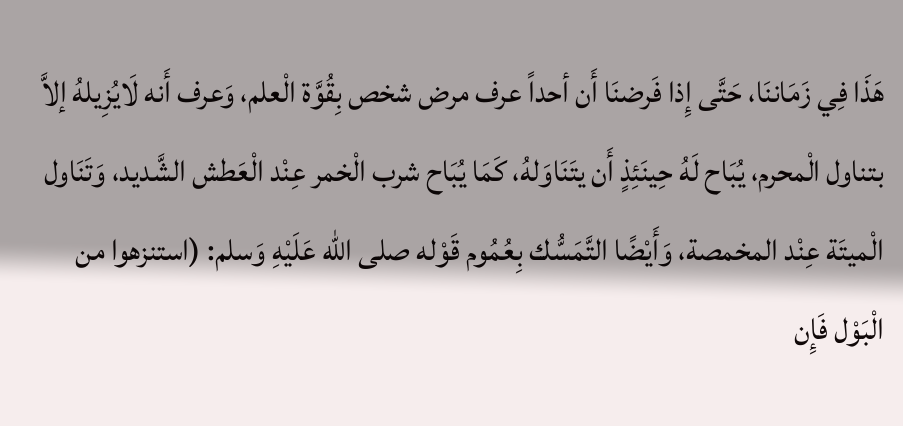هَذَا فِي زَمَاننَا، حَتَّى إِذا فَرضنَا أَن أحداً عرف مرض شخص بِقُوَّة الْعلم، وَعرف أَنه لَايُزِيلهُ إلاَّ بتناول الْمحرم، يُبَاح لَهُ حِينَئِذٍ أَن يتَنَاوَلهُ، كَمَا يُبَاح شرب الْخمر عِنْد الْعَطش الشَّديد، وَتَنَاول الْميتَة عِنْد المخمصة، وَأَيْضًا التَّمَسُّك بِعُمُوم قَوْله صلى الله عَلَيْهِ وَسلم: (استنزهوا من الْبَوْل فَإِن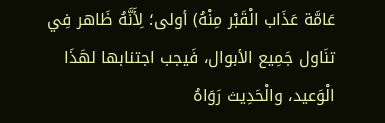عَامَّة عَذَاب الْقَبْر مِنْهُ) أولى؛ لِأَنَّهُ ظَاهر فِي تنَاول جَمِيع الأبوال، فَيجب اجتنابها لهَذَا الْوَعيد، والْحَدِيث رَوَاهُ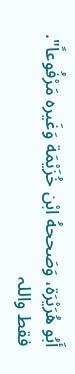أَبُو هُرَيْرَة، وَصَححهُ ابْن خُزَيْمَة وَغَيره مَرْفُوعاً". فقط واللہ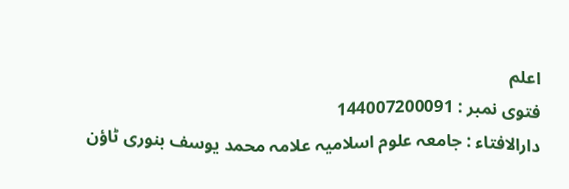اعلم
فتوی نمبر : 144007200091
دارالافتاء : جامعہ علوم اسلامیہ علامہ محمد یوسف بنوری ٹاؤن